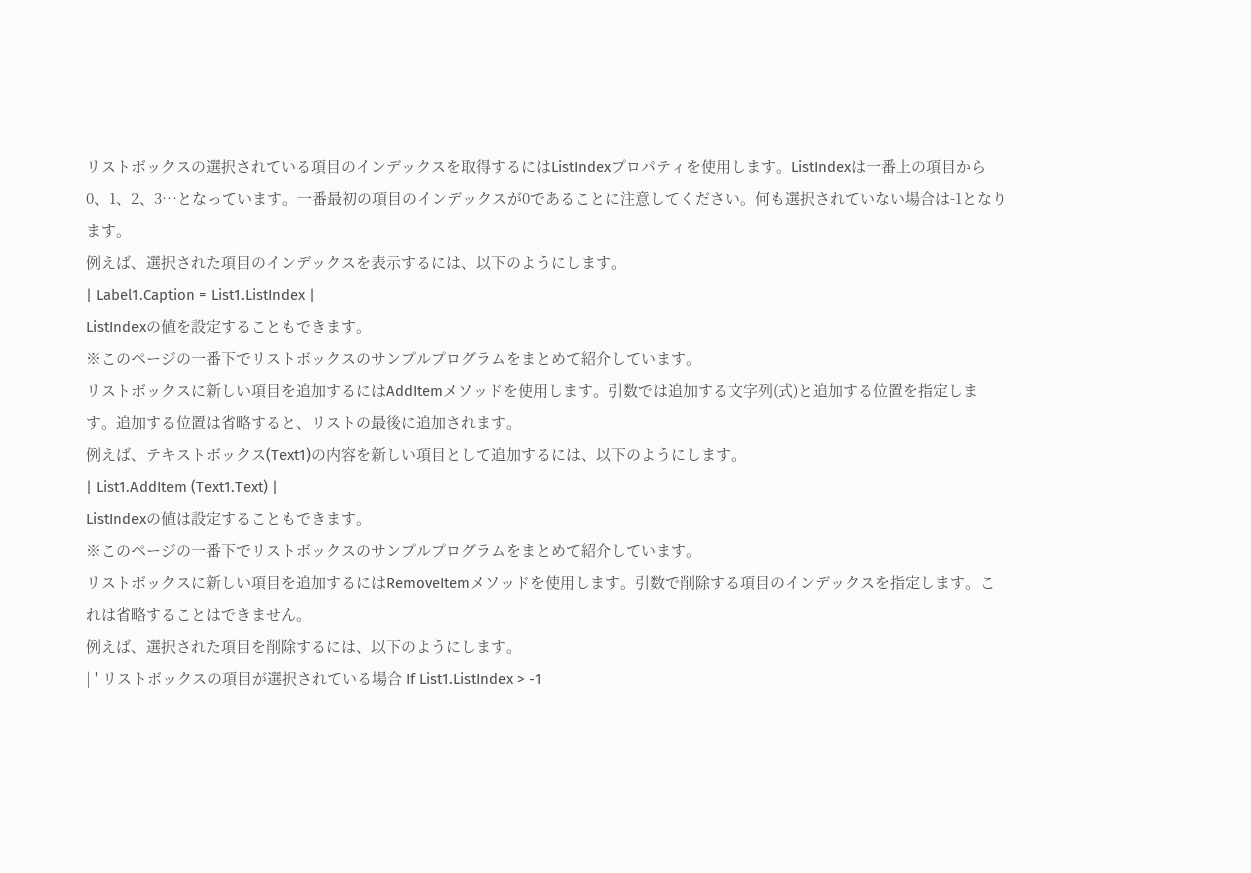リストボックスの選択されている項目のインデックスを取得するにはListIndexプロパティを使用します。ListIndexは一番上の項目から0、1、2、3…となっています。一番最初の項目のインデックスが0であることに注意してください。何も選択されていない場合は-1となります。
例えば、選択された項目のインデックスを表示するには、以下のようにします。
| Label1.Caption = List1.ListIndex |
ListIndexの値を設定することもできます。
※このページの一番下でリストボックスのサンプルプログラムをまとめて紹介しています。
リストボックスに新しい項目を追加するにはAddItemメソッドを使用します。引数では追加する文字列(式)と追加する位置を指定します。追加する位置は省略すると、リストの最後に追加されます。
例えば、テキストボックス(Text1)の内容を新しい項目として追加するには、以下のようにします。
| List1.AddItem (Text1.Text) |
ListIndexの値は設定することもできます。
※このページの一番下でリストボックスのサンプルプログラムをまとめて紹介しています。
リストボックスに新しい項目を追加するにはRemoveItemメソッドを使用します。引数で削除する項目のインデックスを指定します。これは省略することはできません。
例えば、選択された項目を削除するには、以下のようにします。
| ' リストボックスの項目が選択されている場合 If List1.ListIndex > -1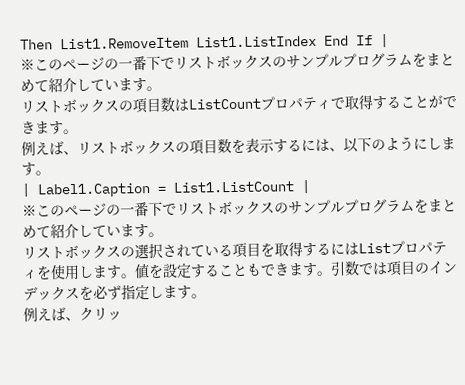Then List1.RemoveItem List1.ListIndex End If |
※このページの一番下でリストボックスのサンプルプログラムをまとめて紹介しています。
リストボックスの項目数はListCountプロパティで取得することができます。
例えば、リストボックスの項目数を表示するには、以下のようにします。
| Label1.Caption = List1.ListCount |
※このページの一番下でリストボックスのサンプルプログラムをまとめて紹介しています。
リストボックスの選択されている項目を取得するにはListプロパティを使用します。値を設定することもできます。引数では項目のインデックスを必ず指定します。
例えば、クリッ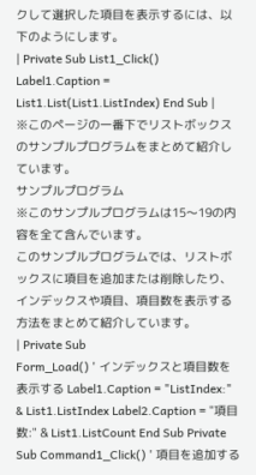クして選択した項目を表示するには、以下のようにします。
| Private Sub List1_Click() Label1.Caption = List1.List(List1.ListIndex) End Sub |
※このページの一番下でリストボックスのサンプルプログラムをまとめて紹介しています。
サンプルプログラム
※このサンプルプログラムは15〜19の内容を全て含んでいます。
このサンプルプログラムでは、リストボックスに項目を追加または削除したり、インデックスや項目、項目数を表示する方法をまとめて紹介しています。
| Private Sub
Form_Load() ' インデックスと項目数を表示する Label1.Caption = "ListIndex:" & List1.ListIndex Label2.Caption = "項目数:" & List1.ListCount End Sub Private Sub Command1_Click() ' 項目を追加する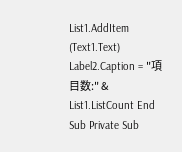List1.AddItem (Text1.Text) Label2.Caption = "項目数:" & List1.ListCount End Sub Private Sub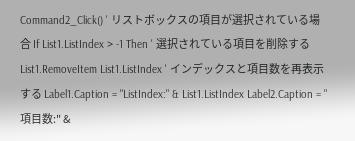Command2_Click() ' リストボックスの項目が選択されている場合 If List1.ListIndex > -1 Then ' 選択されている項目を削除する List1.RemoveItem List1.ListIndex ' インデックスと項目数を再表示する Label1.Caption = "ListIndex:" & List1.ListIndex Label2.Caption = "項目数:" &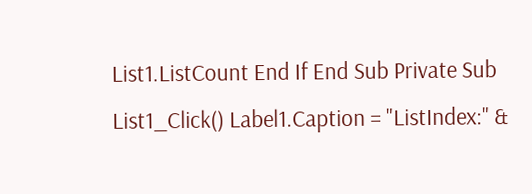List1.ListCount End If End Sub Private Sub List1_Click() Label1.Caption = "ListIndex:" &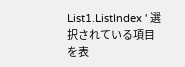List1.ListIndex ' 選択されている項目を表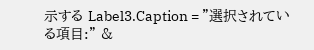示する Label3.Caption = "選択されている項目:" &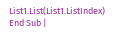List1.List(List1.ListIndex) End Sub |